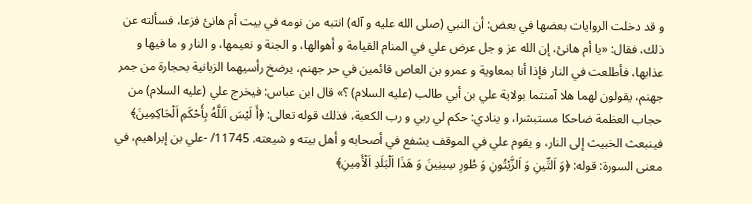و قد دخلت الروايات بعضها في بعض: أن النبي (صلى الله عليه و آله) انتبه من نومه في بيت أم هانئ فزعا، فسألته عن ذلك، فقال: «يا أم هانئ، إن الله عز و جل عرض علي في المنام القيامة و أهوالها، و الجنة و نعيمها، و النار و ما فيها و عذابها، فأطلعت في النار فإذا أنا بمعاوية و عمرو بن العاص قائمين في حر جهنم، يرضخ رأسيهما الزبانية بحجارة من جمر جهنم، يقولون لهما هلا آمنتما بولاية علي بن أبي طالب (عليه السلام) ؟» قال ابن عباس: فيخرج علي (عليه السلام) من حجاب العظمة ضاحكا مستبشرا، و ينادي: حكم لي ربي و رب الكعبة، فذلك قوله تعالى: ﴿أَ لَيْسَ اَللَّهُ بِأَحْكَمِ اَلْحَاكِمِينَ﴾ فينبعث الخبيث إلى النار، و يقوم علي في الموقف يشفع في أصحابه و أهل بيته و شيعته. 11745/ -علي بن إبراهيم، في معنى السورة: قوله: ﴿وَ اَلتِّينِ وَ اَلزَّيْتُونِ وَ طُورِ سِينِينَ وَ هَذَا اَلْبَلَدِ اَلْأَمِينِ﴾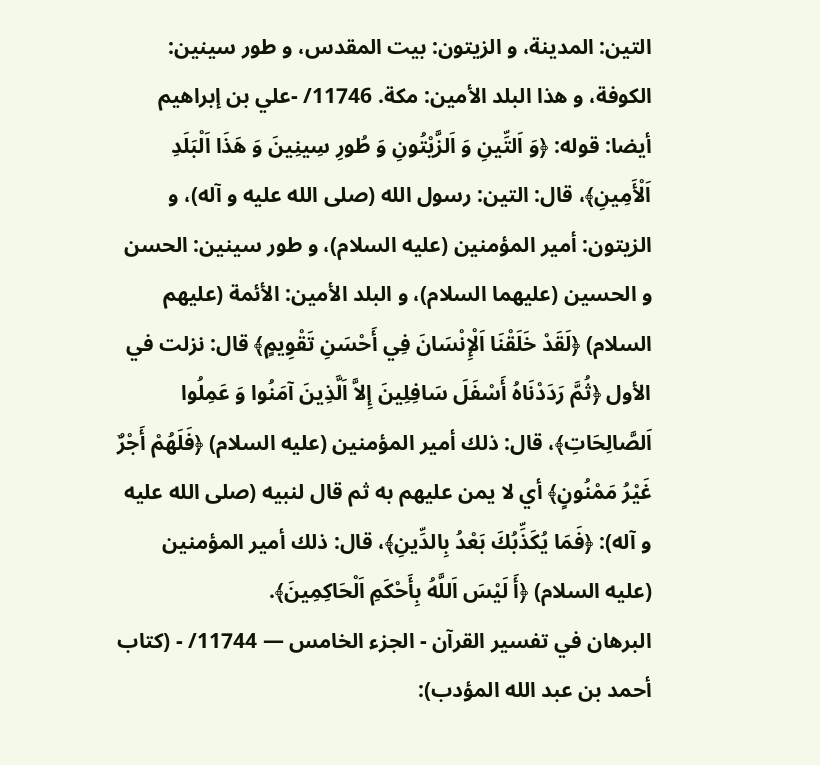التين: المدينة، و الزيتون: بيت المقدس، و طور سينين: الكوفة، و هذا البلد الأمين: مكة. 11746/ -علي بن إبراهيم أيضا: قوله: ﴿وَ اَلتِّينِ وَ اَلزَّيْتُونِ وَ طُورِ سِينِينَ وَ هَذَا اَلْبَلَدِ اَلْأَمِينِ﴾، قال: التين: رسول الله (صلى الله عليه و آله)، و الزيتون: أمير المؤمنين (عليه السلام)، و طور سينين: الحسن و الحسين (عليهما السلام)، و البلد الأمين: الأئمة (عليهم السلام) ﴿لَقَدْ خَلَقْنَا اَلْإِنْسَانَ فِي أَحْسَنِ تَقْوِيمٍ﴾ قال: نزلت في الأول ﴿ثُمَّ رَدَدْنَاهُ أَسْفَلَ سَافِلِينَ إِلاَّ اَلَّذِينَ آمَنُوا وَ عَمِلُوا اَلصَّالِحَاتِ﴾، قال: ذلك أمير المؤمنين (عليه السلام) ﴿فَلَهُمْ أَجْرٌ غَيْرُ مَمْنُونٍ﴾ أي لا يمن عليهم به ثم قال لنبيه (صلى الله عليه و آله): ﴿فَمَا يُكَذِّبُكَ بَعْدُ بِالدِّينِ﴾، قال: ذلك أمير المؤمنين (عليه السلام) ﴿أَ لَيْسَ اَللَّهُ بِأَحْكَمِ اَلْحَاكِمِينَ﴾.
البرهان في تفسير القرآن - الجزء الخامس — 11744/ - (كتاب أحمد بن عبد الله المؤدب):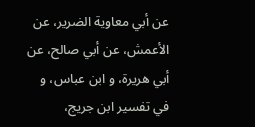عن أبي معاوية الضرير، عن الأعمش، عن أبي صالح، عن أبي هريرة، و ابن عباس، و في تفسير ابن جريج،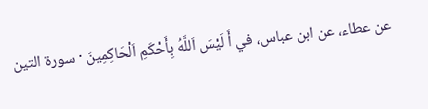عن عطاء، عن ابن عباس، في أَ لَيْسَ اَللَّهُ بِأَحْكَمِ اَلْحَاكِمِينَ · سورة التين